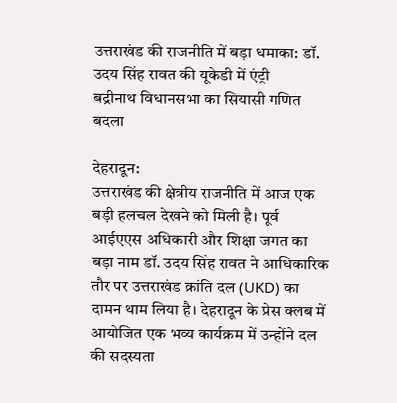उत्तराखंड की राजनीति में बड़ा धमाका: डॉ. उदय सिंह रावत की यूकेडी में एंट्री
बद्रीनाथ विधानसभा का सियासी गणित बदला

देहरादून:
उत्तराखंड की क्षेत्रीय राजनीति में आज एक बड़ी हलचल देखने को मिली है। पूर्व आईएएस अधिकारी और शिक्षा जगत का बड़ा नाम डॉ. उदय सिंह रावत ने आधिकारिक तौर पर उत्तराखंड क्रांति दल (UKD) का दामन थाम लिया है। देहरादून के प्रेस क्लब में आयोजित एक भव्य कार्यक्रम में उन्होंने दल की सदस्यता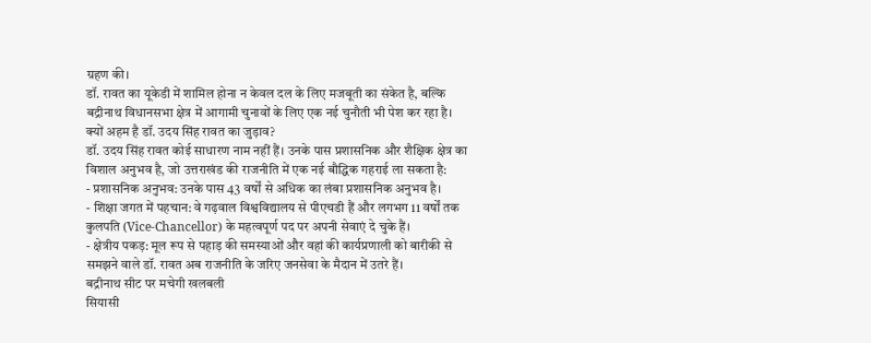ग्रहण की।
डॉ. रावत का यूकेडी में शामिल होना न केवल दल के लिए मजबूती का संकेत है, बल्कि बद्रीनाथ विधानसभा क्षेत्र में आगामी चुनावों के लिए एक नई चुनौती भी पेश कर रहा है।
क्यों अहम है डॉ. उदय सिंह रावत का जुड़ाव?
डॉ. उदय सिंह रावत कोई साधारण नाम नहीं हैं। उनके पास प्रशासनिक और शैक्षिक क्षेत्र का विशाल अनुभव है, जो उत्तराखंड की राजनीति में एक नई बौद्धिक गहराई ला सकता है:
- प्रशासनिक अनुभव: उनके पास 43 वर्षों से अधिक का लंबा प्रशासनिक अनुभव है।
- शिक्षा जगत में पहचान: वे गढ़वाल विश्वविद्यालय से पीएचडी हैं और लगभग 11 वर्षों तक कुलपति (Vice-Chancellor) के महत्वपूर्ण पद पर अपनी सेवाएं दे चुके हैं।
- क्षेत्रीय पकड़: मूल रूप से पहाड़ की समस्याओं और वहां की कार्यप्रणाली को बारीकी से समझने वाले डॉ. रावत अब राजनीति के जरिए जनसेवा के मैदान में उतरे हैं।
बद्रीनाथ सीट पर मचेगी खलबली
सियासी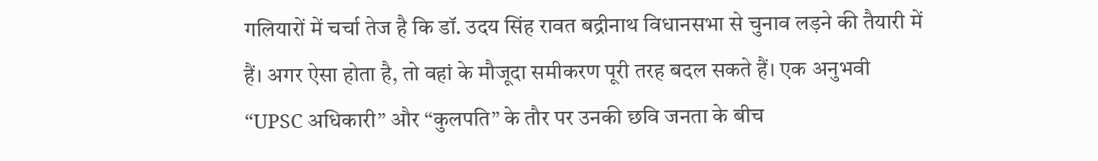गलियारों में चर्चा तेज है कि डॉ. उदय सिंह रावत बद्रीनाथ विधानसभा से चुनाव लड़ने की तैयारी में हैं। अगर ऐसा होता है, तो वहां के मौजूदा समीकरण पूरी तरह बदल सकते हैं। एक अनुभवी “UPSC अधिकारी” और “कुलपति” के तौर पर उनकी छवि जनता के बीच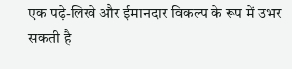एक पढ़े-लिखे और ईमानदार विकल्प के रूप में उभर सकती है